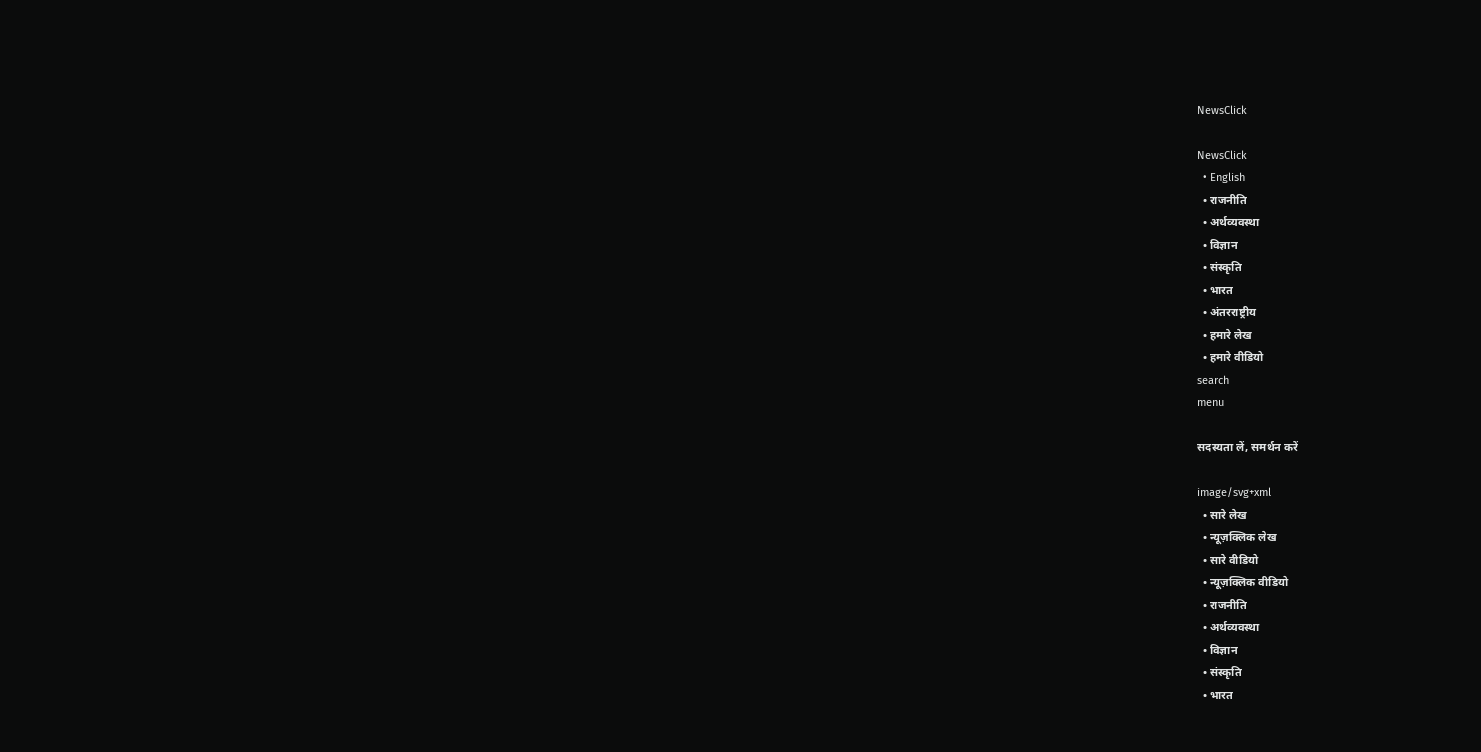NewsClick

NewsClick
  • English
  • राजनीति
  • अर्थव्यवस्था
  • विज्ञान
  • संस्कृति
  • भारत
  • अंतरराष्ट्रीय
  • हमारे लेख
  • हमारे वीडियो
search
menu

सदस्यता लें, समर्थन करें

image/svg+xml
  • सारे लेख
  • न्यूज़क्लिक लेख
  • सारे वीडियो
  • न्यूज़क्लिक वीडियो
  • राजनीति
  • अर्थव्यवस्था
  • विज्ञान
  • संस्कृति
  • भारत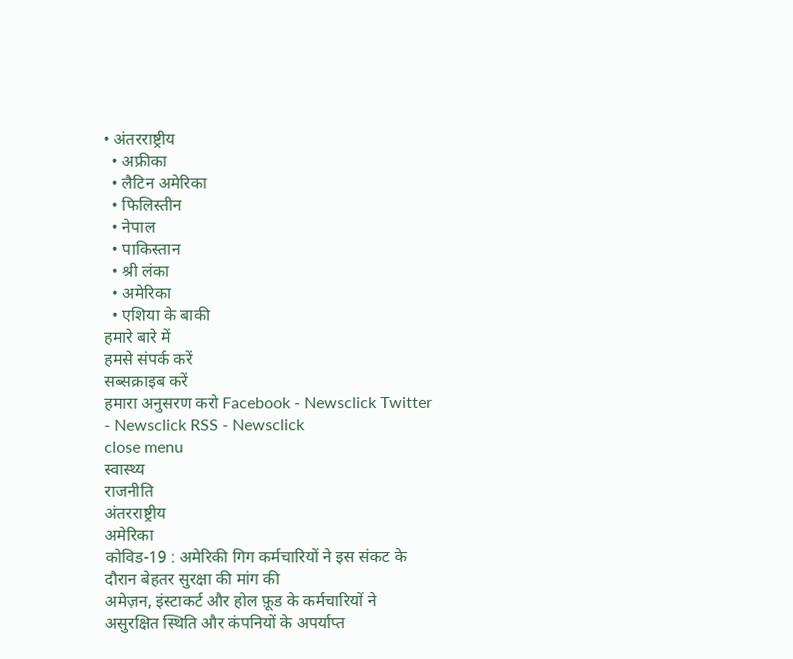• अंतरराष्ट्रीय
  • अफ्रीका
  • लैटिन अमेरिका
  • फिलिस्तीन
  • नेपाल
  • पाकिस्तान
  • श्री लंका
  • अमेरिका
  • एशिया के बाकी
हमारे बारे में
हमसे संपर्क करें
सब्सक्राइब करें
हमारा अनुसरण करो Facebook - Newsclick Twitter - Newsclick RSS - Newsclick
close menu
स्वास्थ्य
राजनीति
अंतरराष्ट्रीय
अमेरिका
कोविड-19 : अमेरिकी गिग कर्मचारियों ने इस संकट के दौरान बेहतर सुरक्षा की मांग की
अमेज़न, इंस्टाकर्ट और होल फ़ूड के कर्मचारियों ने असुरक्षित स्थिति और कंपनियों के अपर्याप्त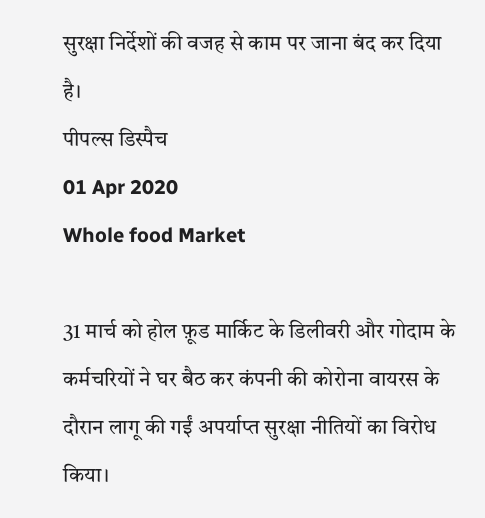सुरक्षा निर्देशों की वजह से काम पर जाना बंद कर दिया है।
पीपल्स डिस्पैच
01 Apr 2020
Whole food Market

31 मार्च को होल फ़ूड मार्किट के डिलीवरी और गोदाम के कर्मचरियों ने घर बैठ कर कंपनी की कोरोना वायरस के दौरान लागू की गईं अपर्याप्त सुरक्षा नीतियों का विरोध किया।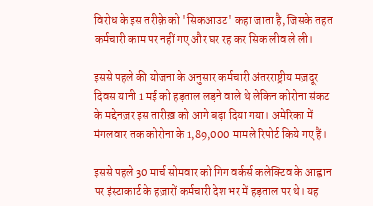विरोध के इस तरीक़े को 'सिकआउट' कहा जाता है, जिसके तहत कर्मचारी काम पर नहीं गए और घर रह कर सिक लीव ले ली।

इससे पहले की योजना के अनुसार कर्मचारी अंतरराष्ट्रीय मज़दूर दिवस यानी 1 मई को हड़ताल लड़ने वाले थे लेकिन कोरोना संकट के मद्देनज़र इस तारीख़ को आगे बढ़ा दिया गया। अमेरिका में मंगलवार तक कोरोना के 1,89,000 मामले रिपोर्ट किये गए हैं।

इससे पहले 30 मार्च सोमवार को गिग वर्कर्स कलेक्टिव के आह्वान पर इंस्टाकार्ट के हज़ारों कर्मचारी देश भर में हड़ताल पर थे। यह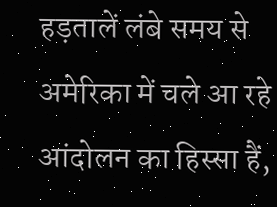हड़तालें लंबे समय से अमेरिका में चले आ रहे आंदोलन का हिस्सा हैं,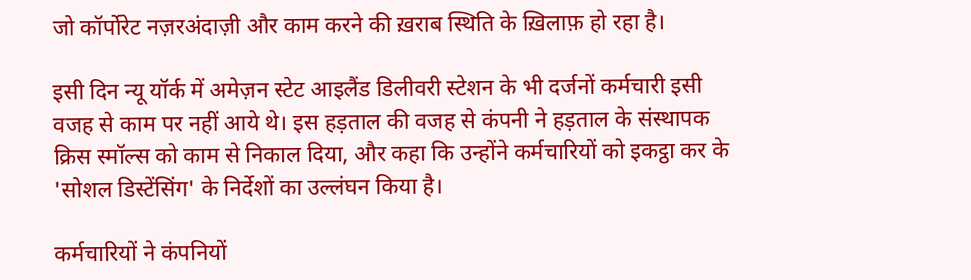जो कॉर्पोरेट नज़रअंदाज़ी और काम करने की ख़राब स्थिति के ख़िलाफ़ हो रहा है।

इसी दिन न्यू यॉर्क में अमेज़न स्टेट आइलैंड डिलीवरी स्टेशन के भी दर्जनों कर्मचारी इसी वजह से काम पर नहीं आये थे। इस हड़ताल की वजह से कंपनी ने हड़ताल के संस्थापक क्रिस स्मॉल्स को काम से निकाल दिया, और कहा कि उन्होंने कर्मचारियों को इकट्ठा कर के 'सोशल डिस्टेंसिंग' के निर्देशों का उल्लंघन किया है।

कर्मचारियों ने कंपनियों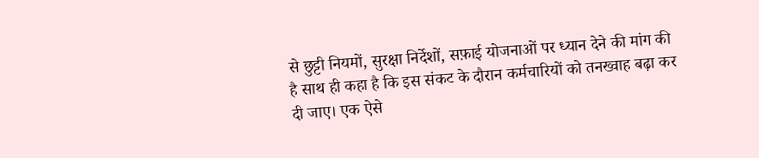से छुट्टी नियमों, सुरक्षा निर्देशों, सफ़ाई योजनाओं पर ध्यान देने की मांग की है साथ ही कहा है कि इस संकट के दौरान कर्मचारियों को तनख्वाह बढ़ा कर दी जाए। एक ऐसे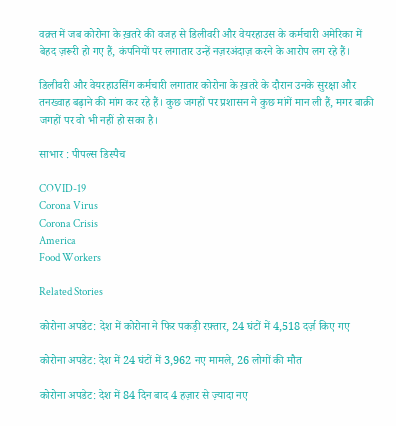वक़्त में जब कोरोना के ख़तरे की वजह से डिलीवरी और वेयरहाउस के कर्मचारी अमेरिका में बेहद ज़रूरी हो गए हैं, कंपनियों पर लगातार उन्हें नज़रअंदाज़ करने के आरोप लग रहे हैं।

डिलीवरी और वेयरहाउसिंग कर्मचारी लगातार कोरोना के ख़तरे के दौरान उनके सुरक्षा और तनख्वाह बढ़ाने की मांग कर रहे हैं। कुछ जगहों पर प्रशासन ने कुछ मांगें मान ली हैं, मगर बाक़ी जगहों पर वो भी नहीं हो सका है।

साभार : पीपल्स डिस्पैच

COVID-19
Corona Virus
Corona Crisis
America
Food Workers

Related Stories

कोरोना अपडेट: देश में कोरोना ने फिर पकड़ी रफ़्तार, 24 घंटों में 4,518 दर्ज़ किए गए

कोरोना अपडेट: देश में 24 घंटों में 3,962 नए मामले, 26 लोगों की मौत

कोरोना अपडेट: देश में 84 दिन बाद 4 हज़ार से ज़्यादा नए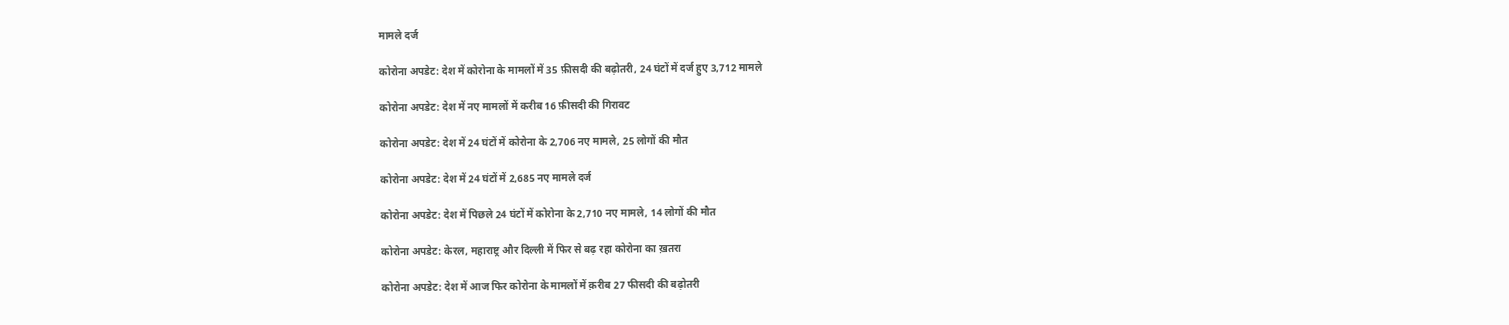मामले दर्ज

कोरोना अपडेट: देश में कोरोना के मामलों में 35 फ़ीसदी की बढ़ोतरी, 24 घंटों में दर्ज हुए 3,712 मामले

कोरोना अपडेट: देश में नए मामलों में करीब 16 फ़ीसदी की गिरावट

कोरोना अपडेट: देश में 24 घंटों में कोरोना के 2,706 नए मामले, 25 लोगों की मौत

कोरोना अपडेट: देश में 24 घंटों में 2,685 नए मामले दर्ज

कोरोना अपडेट: देश में पिछले 24 घंटों में कोरोना के 2,710 नए मामले, 14 लोगों की मौत

कोरोना अपडेट: केरल, महाराष्ट्र और दिल्ली में फिर से बढ़ रहा कोरोना का ख़तरा

कोरोना अपडेट: देश में आज फिर कोरोना के मामलों में क़रीब 27 फीसदी की बढ़ोतरी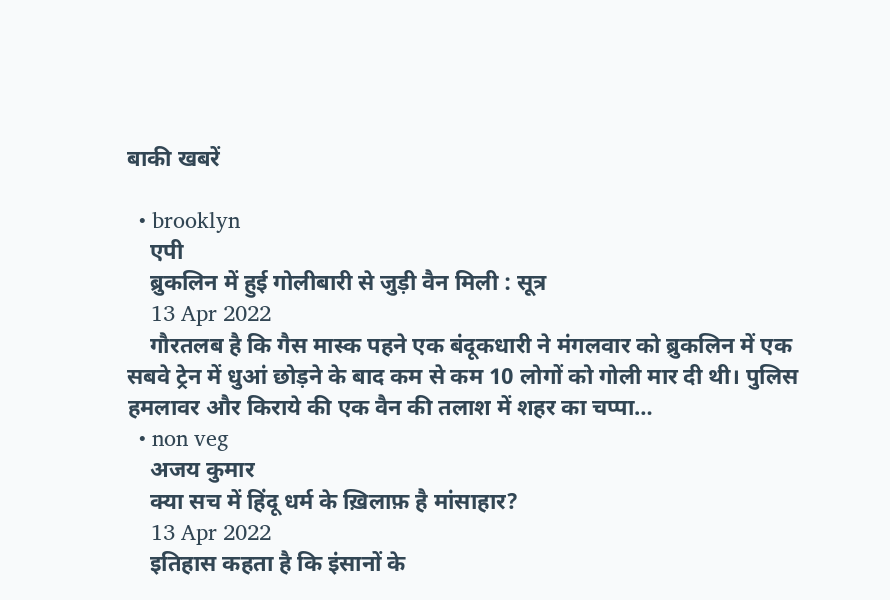बाकी खबरें

  • brooklyn
    एपी
    ब्रुकलिन में हुई गोलीबारी से जुड़ी वैन मिली : सूत्र
    13 Apr 2022
    गौरतलब है कि गैस मास्क पहने एक बंदूकधारी ने मंगलवार को ब्रुकलिन में एक सबवे ट्रेन में धुआं छोड़ने के बाद कम से कम 10 लोगों को गोली मार दी थी। पुलिस हमलावर और किराये की एक वैन की तलाश में शहर का चप्पा…
  • non veg
    अजय कुमार
    क्या सच में हिंदू धर्म के ख़िलाफ़ है मांसाहार?
    13 Apr 2022
    इतिहास कहता है कि इंसानों के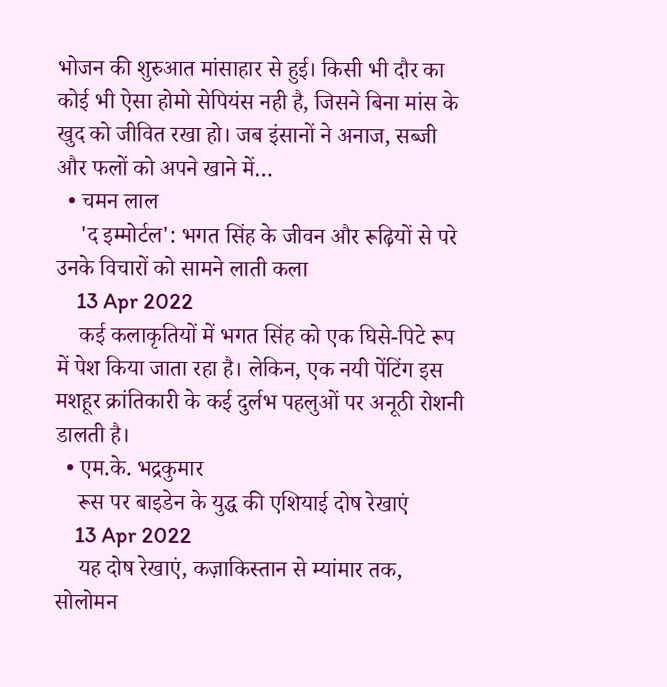भोजन की शुरुआत मांसाहार से हुई। किसी भी दौर का कोई भी ऐसा होमो सेपियंस नही है, जिसने बिना मांस के खुद को जीवित रखा हो। जब इंसानों ने अनाज, सब्जी और फलों को अपने खाने में…
  • चमन लाल
    'द इम्मोर्टल': भगत सिंह के जीवन और रूढ़ियों से परे उनके विचारों को सामने लाती कला
    13 Apr 2022
    कई कलाकृतियों में भगत सिंह को एक घिसे-पिटे रूप में पेश किया जाता रहा है। लेकिन, एक नयी पेंटिंग इस मशहूर क्रांतिकारी के कई दुर्लभ पहलुओं पर अनूठी रोशनी डालती है।
  • एम.के. भद्रकुमार
    रूस पर बाइडेन के युद्ध की एशियाई दोष रेखाएं
    13 Apr 2022
    यह दोष रेखाएं, कज़ाकिस्तान से म्यांमार तक, सोलोमन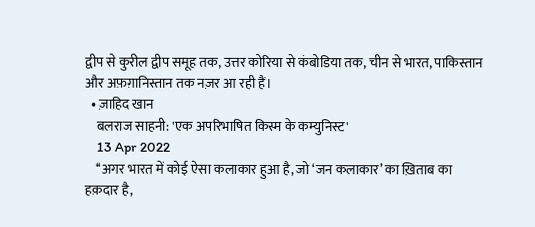द्वीप से कुरील द्वीप समूह तक, उत्तर कोरिया से कंबोडिया तक, चीन से भारत, पाकिस्तान और अफ़ग़ानिस्तान तक नज़र आ रही हैं।
  • ज़ाहिद खान
    बलराज साहनी: 'एक अपरिभाषित किस्म के कम्युनिस्ट'
    13 Apr 2022
    ‘‘अगर भारत में कोई ऐसा कलाकार हुआ है, जो ‘जन कलाकार’ का ख़िताब का हक़दार है,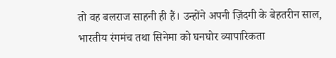तो वह बलराज साहनी ही हैं। उन्होंने अपनी ज़िंदगी के बेहतरीन साल, भारतीय रंगमंच तथा सिनेमा को घनघोर व्यापारिकता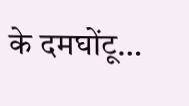के दमघोंटू…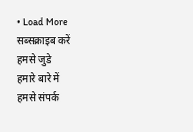• Load More
सब्सक्राइब करें
हमसे जुडे
हमारे बारे में
हमसे संपर्क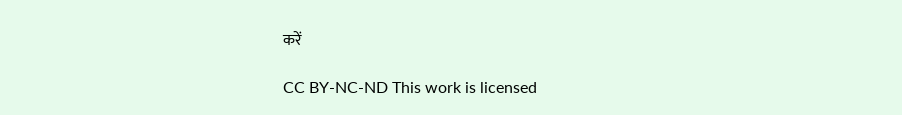करें

CC BY-NC-ND This work is licensed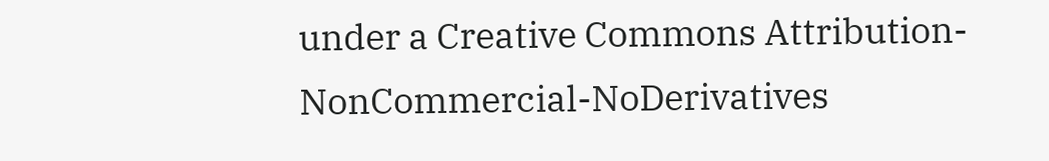under a Creative Commons Attribution-NonCommercial-NoDerivatives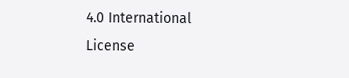4.0 International License